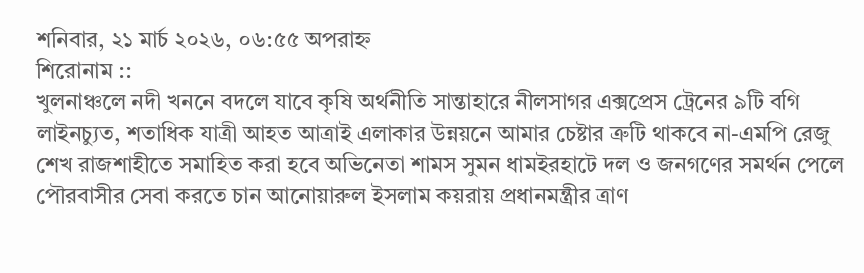শনিবার, ২১ মার্চ ২০২৬, ০৬:৫৫ অপরাহ্ন
শিরোনাম ::
খুলনাঞ্চলে নদী খননে বদলে যাবে কৃষি অর্থনীতি সান্তাহারে নীলসাগর এক্সপ্রেস ট্রেনের ৯টি বগি লাইনচ্যুত, শতাধিক যাত্রী আহত আত্রাই এলাকার উন্নয়নে আমার চেষ্টার ত্রুটি থাকবে না-এমপি রেজু শেখ রাজশাহীতে সমাহিত করা হবে অভিনেতা শামস সুমন ধামইরহাটে দল ও জনগণের সমর্থন পেলে পৌরবাসীর সেবা করতে চান আনোয়ারুল ইসলাম কয়রায় প্রধানমন্ত্রীর ত্রাণ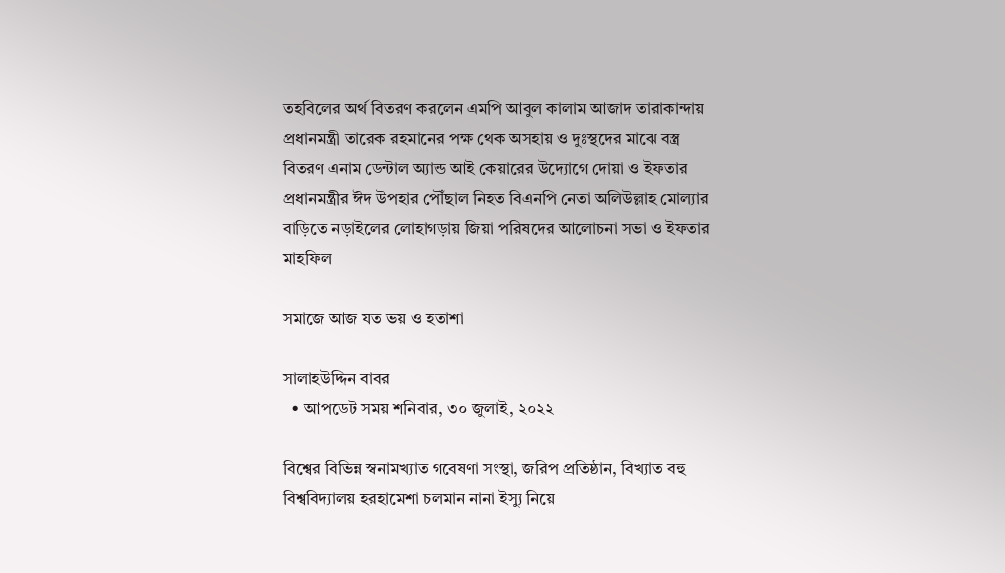তহবিলের অর্থ বিতরণ করলেন এমপি আবুল কালাম আজাদ তারাকান্দায় প্রধানমন্ত্রী তারেক রহমানের পক্ষ থেক অসহায় ও দুঃস্থদের মাঝে বস্ত্র বিতরণ এনাম ডেন্টাল অ্যান্ড আই কেয়ারের উদ্যোগে দোয়া ও ইফতার প্রধানমন্ত্রীর ঈদ উপহার পৌঁছাল নিহত বিএনপি নেতা অলিউল্লাহ মোল্যার বাড়িতে নড়াইলের লোহাগড়ায় জিয়া পরিষদের আলোচনা সভা ও ইফতার মাহফিল

সমাজে আজ যত ভয় ও হতাশা

সালাহউদ্দিন বাবর
  • আপডেট সময় শনিবার, ৩০ জুলাই, ২০২২

বিশ্বের বিভিন্ন স্বনামখ্যাত গবেষণা সংস্থা, জরিপ প্রতিষ্ঠান, বিখ্যাত বহু বিশ্ববিদ্যালয় হরহামেশা চলমান নানা ইস্যু নিয়ে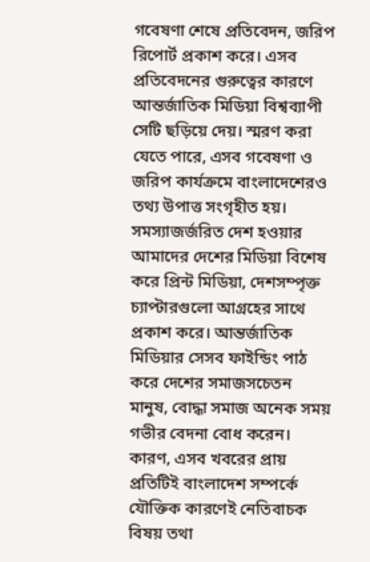গবেষণা শেষে প্রতিবেদন, জরিপ রিপোর্ট প্রকাশ করে। এসব প্রতিবেদনের গুরুত্বের কারণে আন্তর্জাতিক মিডিয়া বিশ্বব্যাপী সেটি ছড়িয়ে দেয়। স্মরণ করা যেতে পারে, এসব গবেষণা ও জরিপ কার্যক্রমে বাংলাদেশেরও তথ্য উপাত্ত সংগৃহীত হয়। সমস্যাজর্জরিত দেশ হওয়ার আমাদের দেশের মিডিয়া বিশেষ করে প্রিন্ট মিডিয়া, দেশসম্পৃক্ত চ্যাপ্টারগুলো আগ্রহের সাথে প্রকাশ করে। আন্তর্জাতিক মিডিয়ার সেসব ফাইন্ডিং পাঠ করে দেশের সমাজসচেতন মানুষ, বোদ্ধা সমাজ অনেক সময় গভীর বেদনা বোধ করেন। কারণ, এসব খবরের প্রায় প্রতিটিই বাংলাদেশ সম্পর্কে যৌক্তিক কারণেই নেতিবাচক বিষয় তথা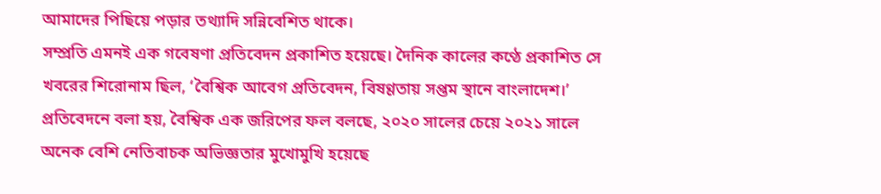আমাদের পিছিয়ে পড়ার তথ্যাদি সন্নিবেশিত থাকে।
সম্প্রতি এমনই এক গবেষণা প্রতিবেদন প্রকাশিত হয়েছে। দৈনিক কালের কণ্ঠে প্রকাশিত সে খবরের শিরোনাম ছিল, ‘বৈশ্বিক আবেগ প্রতিবেদন, বিষণ্ণতায় সপ্তম স্থানে বাংলাদেশ।’ প্রতিবেদনে বলা হয়, বৈশ্বিক এক জরিপের ফল বলছে, ২০২০ সালের চেয়ে ২০২১ সালে অনেক বেশি নেতিবাচক অভিজ্ঞতার মুখোমুখি হয়েছে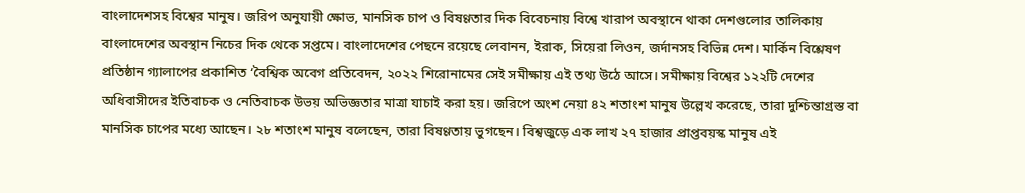বাংলাদেশসহ বিশ্বের মানুষ। জরিপ অনুযায়ী ক্ষোভ, মানসিক চাপ ও বিষণ্ণতার দিক বিবেচনায় বিশ্বে খারাপ অবস্থানে থাকা দেশগুলোর তালিকায় বাংলাদেশের অবস্থান নিচের দিক থেকে সপ্তমে। বাংলাদেশের পেছনে রয়েছে লেবানন, ইরাক, সিয়েরা লিওন, জর্দানসহ বিভিন্ন দেশ। মার্কিন বিশ্লেষণ প্রতিষ্ঠান গ্যালাপের প্রকাশিত ‘বৈশ্বিক অবেগ প্রতিবেদন, ২০২২ শিরোনামের সেই সমীক্ষায় এই তথ্য উঠে আসে। সমীক্ষায় বিশ্বের ১২২টি দেশের অধিবাসীদের ইতিবাচক ও নেতিবাচক উভয় অভিজ্ঞতার মাত্রা যাচাই করা হয়। জরিপে অংশ নেয়া ৪২ শতাংশ মানুষ উল্লেখ করেছে, তারা দুশ্চিন্তাগ্রস্ত বা মানসিক চাপের মধ্যে আছেন। ২৮ শতাংশ মানুষ বলেছেন, তারা বিষণ্ণতায় ভুগছেন। বিশ্বজুড়ে এক লাখ ২৭ হাজার প্রাপ্তবয়স্ক মানুষ এই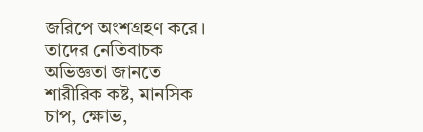জরিপে অংশগ্রহণ করে। তাদের নেতিবাচক অভিজ্ঞতা জানতে শারীরিক কষ্ট, মানসিক চাপ, ক্ষোভ,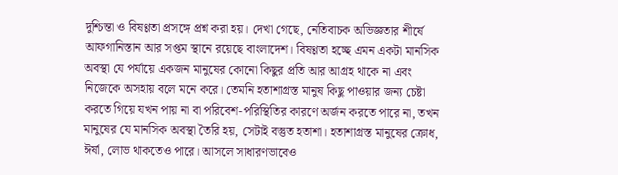দুশ্চিন্তা ও বিষণ্ণতা প্রসঙ্গে প্রশ্ন করা হয়। দেখা গেছে, নেতিবাচক অভিজ্ঞতার শীর্ষে আফগানিস্তান আর সপ্তম স্থানে রয়েছে বাংলাদেশ। বিষণ্ণতা হচ্ছে এমন একটা মানসিক অবস্থা যে পর্যায়ে একজন মানুষের কোনো কিছুর প্রতি আর আগ্রহ থাকে না এবং নিজেকে অসহায় বলে মনে করে। তেমনি হতাশাগ্রস্ত মানুষ কিছু পাওয়ার জন্য চেষ্টা করতে গিয়ে যখন পায় না বা পরিবেশ-পরিস্থিতির কারণে অর্জন করতে পারে না, তখন মানুষের যে মানসিক অবস্থা তৈরি হয়, সেটাই বস্তুত হতাশা। হতাশাগ্রস্ত মানুষের ক্রোধ, ঈর্ষা, লোভ থাকতেও পারে। আসলে সাধারণভাবেও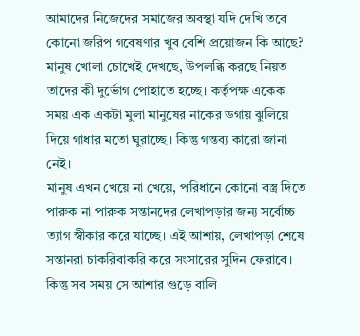আমাদের নিজেদের সমাজের অবস্থা যদি দেখি তবে কোনো জরিপ গবেষণার খুব বেশি প্রয়োজন কি আছে? মানুষ খোলা চোখেই দেখছে, উপলব্ধি করছে নিয়ত তাদের কী দুর্ভোগ পোহাতে হচ্ছে। কর্তৃপক্ষ একেক সময় এক একটা মুলা মানুষের নাকের ডগায় ঝুলিয়ে দিয়ে গাধার মতো ঘুরাচ্ছে। কিন্তু গন্তব্য কারো জানা নেই।
মানুষ এখন খেয়ে না খেয়ে, পরিধানে কোনো বস্ত্র দিতে পারুক না পারুক সন্তানদের লেখাপড়ার জন্য সর্বোচ্চ ত্যাগ স্বীকার করে যাচ্ছে। এই আশায়, লেখাপড়া শেষে সন্তানরা চাকরিবাকরি করে সংসারের সুদিন ফেরাবে। কিন্তু সব সময় সে আশার গুড়ে বালি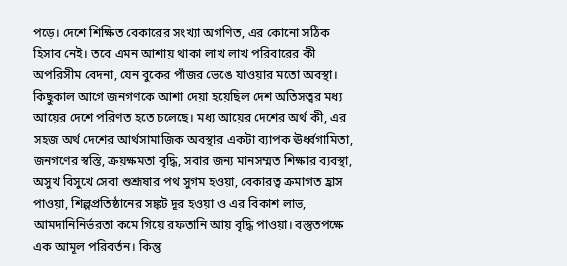পড়ে। দেশে শিক্ষিত বেকারের সংখ্যা অগণিত, এর কোনো সঠিক হিসাব নেই। তবে এমন আশায় থাকা লাখ লাখ পরিবারের কী অপরিসীম বেদনা, যেন বুকের পাঁজর ভেঙে যাওয়ার মতো অবস্থা। কিছুকাল আগে জনগণকে আশা দেয়া হয়েছিল দেশ অতিসত্বর মধ্য আয়ের দেশে পরিণত হতে চলেছে। মধ্য আয়ের দেশের অর্থ কী, এর সহজ অর্থ দেশের আর্থসামাজিক অবস্থার একটা ব্যাপক ঊর্ধ্বগামিতা, জনগণের স্বস্তি, ক্রয়ক্ষমতা বৃদ্ধি, সবার জন্য মানসম্মত শিক্ষার ব্যবস্থা, অসুখ বিসুখে সেবা শুশ্রূষার পথ সুগম হওয়া, বেকারত্ব ক্রমাগত হ্রাস পাওয়া, শিল্পপ্রতিষ্ঠানের সঙ্কট দূর হওয়া ও এর বিকাশ লাভ, আমদানিনির্ভরতা কমে গিয়ে রফতানি আয় বৃদ্ধি পাওয়া। বস্তুতপক্ষে এক আমূল পরিবর্তন। কিন্তু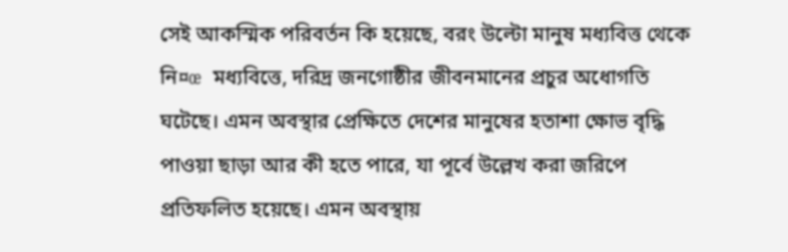সেই আকস্মিক পরিবর্তন কি হয়েছে, বরং উল্টো মানুষ মধ্যবিত্ত থেকে নি¤œ মধ্যবিত্তে, দরিদ্র জনগোষ্ঠীর জীবনমানের প্রচুর অধোগতি ঘটেছে। এমন অবস্থার প্রেক্ষিতে দেশের মানুষের হতাশা ক্ষোভ বৃদ্ধি পাওয়া ছাড়া আর কী হতে পারে, যা পূর্বে উল্লেখ করা জরিপে প্রতিফলিত হয়েছে। এমন অবস্থায়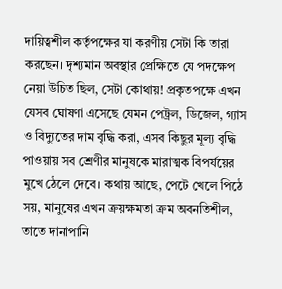দায়িত্বশীল কর্তৃপক্ষের যা করণীয় সেটা কি তারা করছেন। দৃশ্যমান অবস্থার প্রেক্ষিতে যে পদক্ষেপ নেয়া উচিত ছিল, সেটা কোথায়! প্রকৃতপক্ষে এখন যেসব ঘোষণা এসেছে যেমন পেট্রল, ডিজেল, গ্যাস ও বিদ্যুতের দাম বৃদ্ধি করা, এসব কিছুর মূল্য বৃদ্ধি পাওয়ায় সব শ্রেণীর মানুষকে মারাত্মক বিপর্যয়ের মুখে ঠেলে দেবে। কথায় আছে, পেটে খেলে পিঠে সয়, মানুষের এখন ক্রয়ক্ষমতা ক্রম অবনতিশীল, তাতে দানাপানি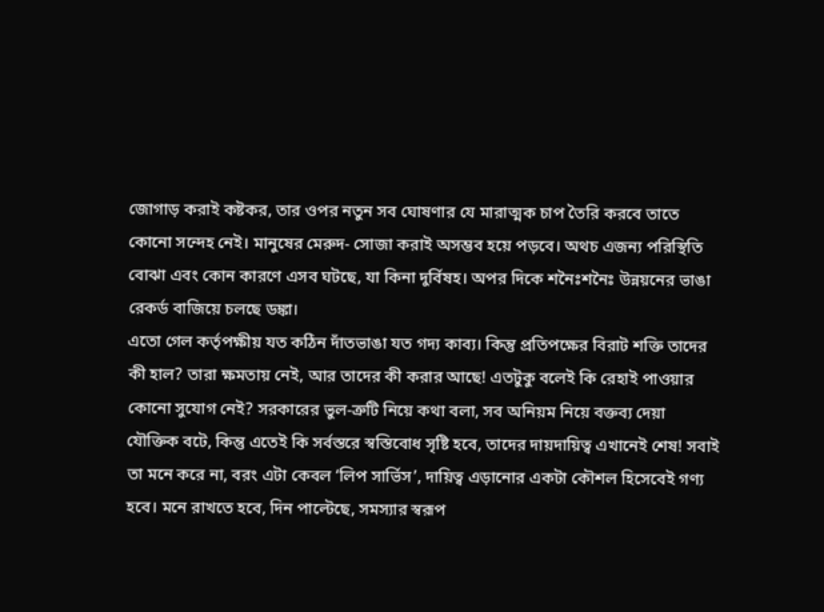জোগাড় করাই কষ্টকর, তার ওপর নতুন সব ঘোষণার যে মারাত্মক চাপ তৈরি করবে তাতে কোনো সন্দেহ নেই। মানুষের মেরুদ- সোজা করাই অসম্ভব হয়ে পড়বে। অথচ এজন্য পরিস্থিতি বোঝা এবং কোন কারণে এসব ঘটছে, যা কিনা দুর্বিষহ। অপর দিকে শনৈঃশনৈঃ উন্নয়নের ভাঙা রেকর্ড বাজিয়ে চলছে ডঙ্কা।
এতো গেল কর্তৃপক্ষীয় যত কঠিন দাঁতভাঙা যত গদ্য কাব্য। কিন্তু প্রতিপক্ষের বিরাট শক্তি তাদের কী হাল? তারা ক্ষমতায় নেই, আর তাদের কী করার আছে! এতটুকু বলেই কি রেহাই পাওয়ার কোনো সুযোগ নেই? সরকারের ভুল-ত্রুটি নিয়ে কথা বলা, সব অনিয়ম নিয়ে বক্তব্য দেয়া যৌক্তিক বটে, কিন্তু এতেই কি সর্বস্তরে স্বস্তিবোধ সৃষ্টি হবে, তাদের দায়দায়িত্ব এখানেই শেষ! সবাই তা মনে করে না, বরং এটা কেবল ‘লিপ সার্ভিস’, দায়িত্ব এড়ানোর একটা কৌশল হিসেবেই গণ্য হবে। মনে রাখতে হবে, দিন পাল্টেছে, সমস্যার স্বরূপ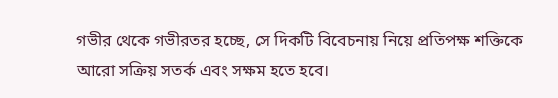গভীর থেকে গভীরতর হচ্ছে, সে দিকটি বিবেচনায় নিয়ে প্রতিপক্ষ শক্তিকে আরো সক্রিয় সতর্ক এবং সক্ষম হতে হবে।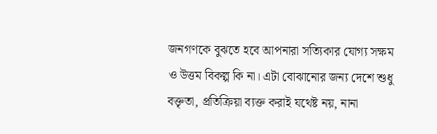জনগণকে বুঝতে হবে আপনারা সত্যিকার যোগ্য সক্ষম ও উত্তম বিকল্প কি না। এটা বোঝানোর জন্য দেশে শুধু বক্তৃতা, প্রতিক্রিয়া ব্যক্ত করাই যথেষ্ট নয়, নানা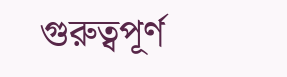গুরুত্বপূর্ণ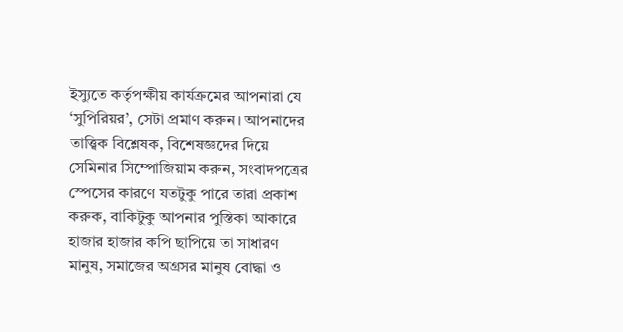ইস্যুতে কর্তৃপক্ষীয় কার্যক্রমের আপনারা যে ‘সুপিরিয়র’, সেটা প্রমাণ করুন। আপনাদের তাত্ত্বিক বিশ্লেষক, বিশেষজ্ঞদের দিয়ে সেমিনার সিম্পোজিয়াম করুন, সংবাদপত্রের স্পেসের কারণে যতটুকু পারে তারা প্রকাশ করুক, বাকিটুকু আপনার পুস্তিকা আকারে হাজার হাজার কপি ছাপিয়ে তা সাধারণ মানুষ, সমাজের অগ্রসর মানুষ বোদ্ধা ও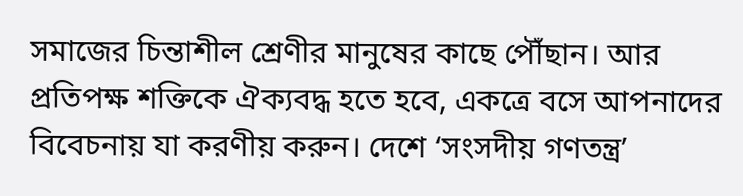সমাজের চিন্তাশীল শ্রেণীর মানুষের কাছে পৌঁছান। আর প্রতিপক্ষ শক্তিকে ঐক্যবদ্ধ হতে হবে, একত্রে বসে আপনাদের বিবেচনায় যা করণীয় করুন। দেশে ‘সংসদীয় গণতন্ত্র’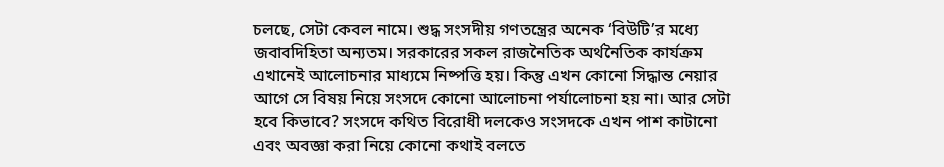চলছে, সেটা কেবল নামে। শুদ্ধ সংসদীয় গণতন্ত্রের অনেক ‘বিউটি’র মধ্যে জবাবদিহিতা অন্যতম। সরকারের সকল রাজনৈতিক অর্থনৈতিক কার্যক্রম এখানেই আলোচনার মাধ্যমে নিষ্পত্তি হয়। কিন্তু এখন কোনো সিদ্ধান্ত নেয়ার আগে সে বিষয় নিয়ে সংসদে কোনো আলোচনা পর্যালোচনা হয় না। আর সেটা হবে কিভাবে? সংসদে কথিত বিরোধী দলকেও সংসদকে এখন পাশ কাটানো এবং অবজ্ঞা করা নিয়ে কোনো কথাই বলতে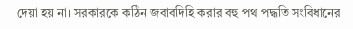দেয়া হয় না। সরকারকে কঠিন জবাবদিহি করার বহু পথ পদ্ধতি সংবিধানের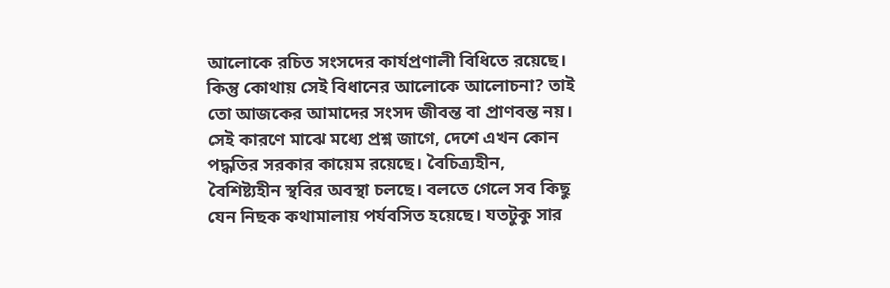আলোকে রচিত সংসদের কার্যপ্রণালী বিধিতে রয়েছে। কিন্তু কোথায় সেই বিধানের আলোকে আলোচনা? তাই তো আজকের আমাদের সংসদ জীবন্ত বা প্রাণবন্ত নয়। সেই কারণে মাঝে মধ্যে প্রশ্ন জাগে, দেশে এখন কোন পদ্ধতির সরকার কায়েম রয়েছে। বৈচিত্র্যহীন, বৈশিষ্ট্যহীন স্থবির অবস্থা চলছে। বলতে গেলে সব কিছু যেন নিছক কথামালায় পর্যবসিত হয়েছে। যতটুকু সার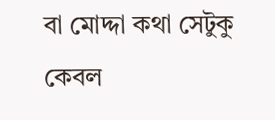বা মোদ্দা কথা সেটুকু কেবল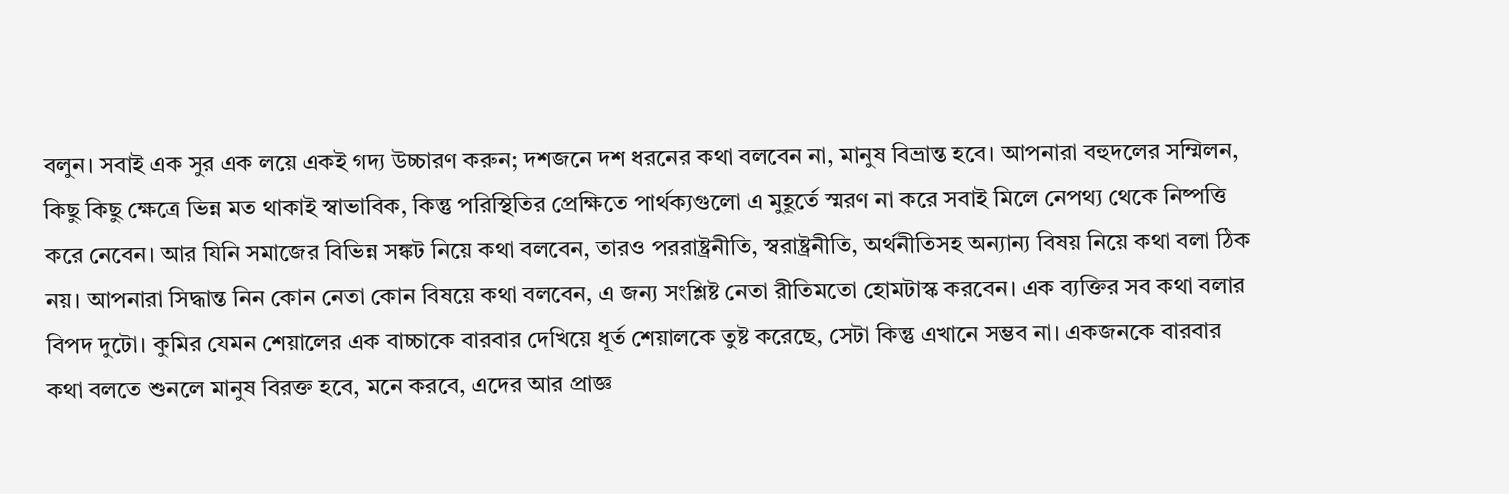বলুন। সবাই এক সুর এক লয়ে একই গদ্য উচ্চারণ করুন; দশজনে দশ ধরনের কথা বলবেন না, মানুষ বিভ্রান্ত হবে। আপনারা বহুদলের সম্মিলন, কিছু কিছু ক্ষেত্রে ভিন্ন মত থাকাই স্বাভাবিক, কিন্তু পরিস্থিতির প্রেক্ষিতে পার্থক্যগুলো এ মুহূর্তে স্মরণ না করে সবাই মিলে নেপথ্য থেকে নিষ্পত্তি করে নেবেন। আর যিনি সমাজের বিভিন্ন সঙ্কট নিয়ে কথা বলবেন, তারও পররাষ্ট্রনীতি, স্বরাষ্ট্রনীতি, অর্থনীতিসহ অন্যান্য বিষয় নিয়ে কথা বলা ঠিক নয়। আপনারা সিদ্ধান্ত নিন কোন নেতা কোন বিষয়ে কথা বলবেন, এ জন্য সংশ্লিষ্ট নেতা রীতিমতো হোমটাস্ক করবেন। এক ব্যক্তির সব কথা বলার বিপদ দুটো। কুমির যেমন শেয়ালের এক বাচ্চাকে বারবার দেখিয়ে ধূর্ত শেয়ালকে তুষ্ট করেছে, সেটা কিন্তু এখানে সম্ভব না। একজনকে বারবার কথা বলতে শুনলে মানুষ বিরক্ত হবে, মনে করবে, এদের আর প্রাজ্ঞ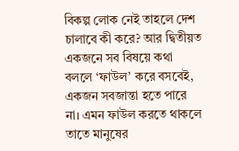বিকল্প লোক নেই তাহলে দেশ চালাবে কী করে? আর দ্বিতীয়ত একজনে সব বিষয়ে কথা বললে ‘ফাউল’ করে বসবেই, একজন সবজান্তা হতে পারে না। এমন ফাউল করতে থাকলে তাতে মানুষের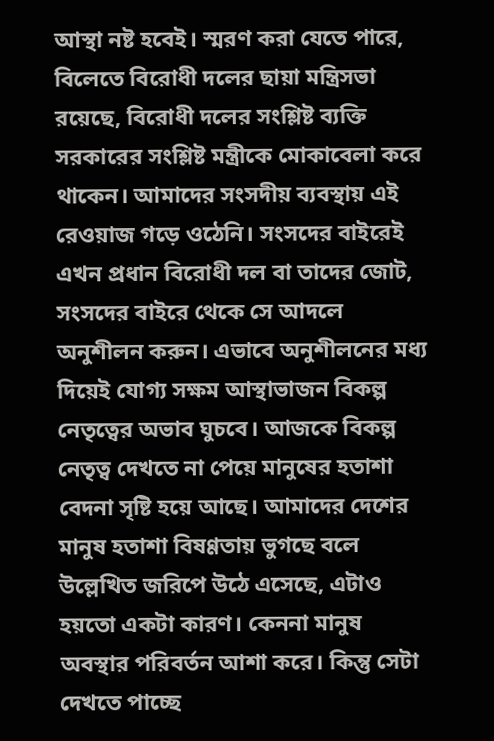আস্থা নষ্ট হবেই। স্মরণ করা যেতে পারে, বিলেতে বিরোধী দলের ছায়া মন্ত্রিসভা রয়েছে, বিরোধী দলের সংশ্লিষ্ট ব্যক্তি সরকারের সংশ্লিষ্ট মন্ত্রীকে মোকাবেলা করে থাকেন। আমাদের সংসদীয় ব্যবস্থায় এই রেওয়াজ গড়ে ওঠেনি। সংসদের বাইরেই এখন প্রধান বিরোধী দল বা তাদের জোট, সংসদের বাইরে থেকে সে আদলে অনুশীলন করুন। এভাবে অনুশীলনের মধ্য দিয়েই যোগ্য সক্ষম আস্থাভাজন বিকল্প নেতৃত্বের অভাব ঘুচবে। আজকে বিকল্প নেতৃত্ব দেখতে না পেয়ে মানুষের হতাশা বেদনা সৃষ্টি হয়ে আছে। আমাদের দেশের মানুষ হতাশা বিষণ্ণতায় ভুগছে বলে উল্লেখিত জরিপে উঠে এসেছে, এটাও হয়তো একটা কারণ। কেননা মানুষ অবস্থার পরিবর্তন আশা করে। কিন্তু সেটা দেখতে পাচ্ছে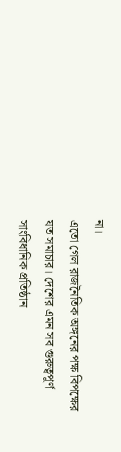না।
এতো গেল রাজনৈতিক অঙ্গনের পক্ষ বিপক্ষের যত সমাচার। দেশের এমন সব গুরুত্বপূর্ণ সাংবিধানিক প্রতিষ্ঠান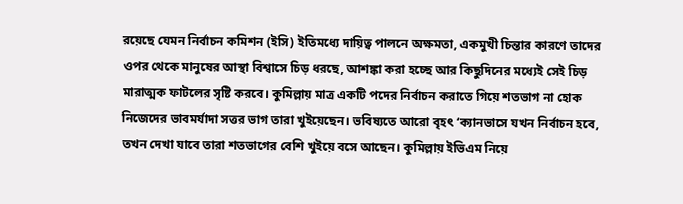রয়েছে যেমন নির্বাচন কমিশন (ইসি) ইতিমধ্যে দায়িত্ব পালনে অক্ষমতা, একমুখী চিন্তার কারণে তাদের ওপর থেকে মানুষের আস্থা বিশ্বাসে চিড় ধরছে, আশঙ্কা করা হচ্ছে আর কিছুদিনের মধ্যেই সেই চিড় মারাত্মক ফাটলের সৃষ্টি করবে। কুমিল্লায় মাত্র একটি পদের নির্বাচন করাতে গিয়ে শতভাগ না হোক নিজেদের ভাবমর্যাদা সত্তর ভাগ তারা খুইয়েছেন। ভবিষ্যতে আরো বৃহৎ ‘ক্যানভাসে যখন নির্বাচন হবে, তখন দেখা যাবে তারা শতভাগের বেশি খুইয়ে বসে আছেন। কুমিল্লায় ইভিএম নিয়ে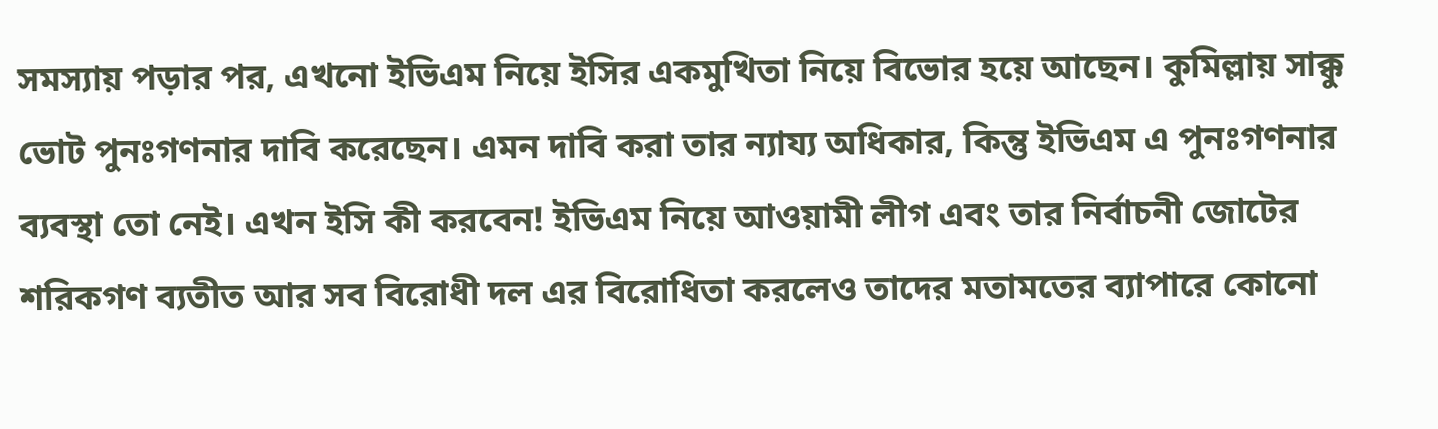সমস্যায় পড়ার পর, এখনো ইভিএম নিয়ে ইসির একমুখিতা নিয়ে বিভোর হয়ে আছেন। কুমিল্লায় সাক্কু ভোট পুনঃগণনার দাবি করেছেন। এমন দাবি করা তার ন্যায্য অধিকার, কিন্তু ইভিএম এ পুনঃগণনার ব্যবস্থা তো নেই। এখন ইসি কী করবেন! ইভিএম নিয়ে আওয়ামী লীগ এবং তার নির্বাচনী জোটের শরিকগণ ব্যতীত আর সব বিরোধী দল এর বিরোধিতা করলেও তাদের মতামতের ব্যাপারে কোনো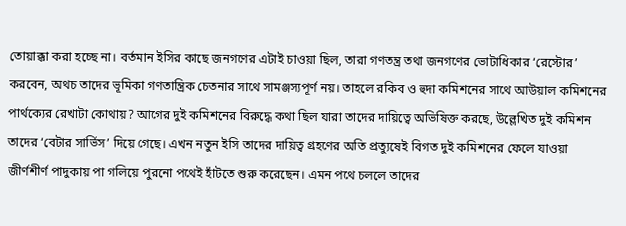তোয়াক্কা করা হচ্ছে না। বর্তমান ইসির কাছে জনগণের এটাই চাওয়া ছিল, তারা গণতন্ত্র তথা জনগণের ভোটাধিকার ‘রেস্টোর’ করবেন, অথচ তাদের ভূমিকা গণতান্ত্রিক চেতনার সাথে সামঞ্জস্যপূর্ণ নয়। তাহলে রকিব ও হুদা কমিশনের সাথে আউয়াল কমিশনের পার্থক্যের রেখাটা কোথায়? আগের দুই কমিশনের বিরুদ্ধে কথা ছিল যারা তাদের দায়িত্বে অভিষিক্ত করছে, উল্লেখিত দুই কমিশন তাদের ‘বেটার সার্ভিস’ দিয়ে গেছে। এখন নতুন ইসি তাদের দায়িত্ব গ্রহণের অতি প্রত্যুষেই বিগত দুই কমিশনের ফেলে যাওয়া জীর্ণশীর্ণ পাদুকায় পা গলিয়ে পুরনো পথেই হাঁটতে শুরু করেছেন। এমন পথে চললে তাদের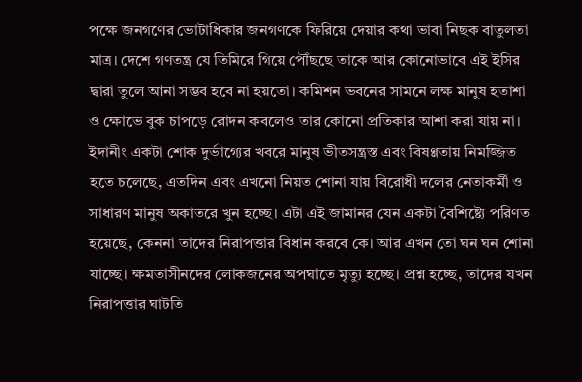পক্ষে জনগণের ভোটাধিকার জনগণকে ফিরিয়ে দেয়ার কথা ভাবা নিছক বাতুলতা মাত্র। দেশে গণতন্ত্র যে তিমিরে গিয়ে পৌঁছছে তাকে আর কোনোভাবে এই ইসির দ্বারা তুলে আনা সম্ভব হবে না হয়তো। কমিশন ভবনের সামনে লক্ষ মানুষ হতাশা ও ক্ষোভে বুক চাপড়ে রোদন কবলেও তার কোনো প্রতিকার আশা করা যায় না। ইদানীং একটা শোক দুর্ভাগ্যের খবরে মানুষ ভীতসন্ত্রস্ত এবং বিষণ্ণতায় নিমজ্জিত হতে চলেছে, এতদিন এবং এখনো নিয়ত শোনা যায় বিরোধী দলের নেতাকর্মী ও সাধারণ মানুষ অকাতরে খুন হচ্ছে। এটা এই জামানর যেন একটা বৈশিষ্ট্যে পরিণত হয়েছে, কেননা তাদের নিরাপত্তার বিধান করবে কে। আর এখন তো ঘন ঘন শোনা যাচ্ছে। ক্ষমতাসীনদের লোকজনের অপঘাতে মৃত্যু হচ্ছে। প্রশ্ন হচ্ছে, তাদের যখন নিরাপত্তার ঘাটতি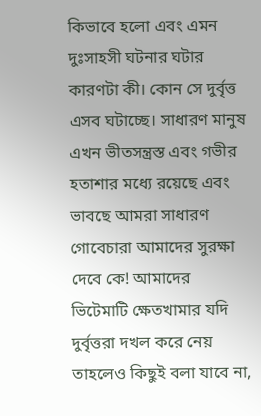কিভাবে হলো এবং এমন দুঃসাহসী ঘটনার ঘটার কারণটা কী। কোন সে দুর্বৃত্ত এসব ঘটাচ্ছে। সাধারণ মানুষ এখন ভীতসন্ত্রস্ত এবং গভীর হতাশার মধ্যে রয়েছে এবং ভাবছে আমরা সাধারণ গোবেচারা আমাদের সুরক্ষা দেবে কে! আমাদের ভিটেমাটি ক্ষেতখামার যদি দুর্বৃত্তরা দখল করে নেয় তাহলেও কিছুই বলা যাবে না,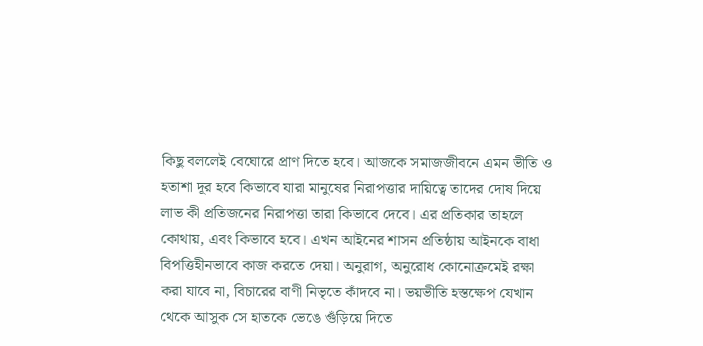কিছু বললেই বেঘোরে প্রাণ দিতে হবে। আজকে সমাজজীবনে এমন ভীতি ও হতাশা দূর হবে কিভাবে যারা মানুষের নিরাপত্তার দায়িত্বে তাদের দোষ দিয়ে লাভ কী প্রতিজনের নিরাপত্তা তারা কিভাবে দেবে। এর প্রতিকার তাহলে কোথায়, এবং কিভাবে হবে। এখন আইনের শাসন প্রতিষ্ঠায় আইনকে বাধা বিপত্তিহীনভাবে কাজ করতে দেয়া। অনুরাগ, অনুরোধ কোনোক্রমেই রক্ষা করা যাবে না, বিচারের বাণী নিভৃতে কাঁদবে না। ভয়ভীতি হস্তক্ষেপ যেখান থেকে আসুক সে হাতকে ভেঙে গুঁড়িয়ে দিতে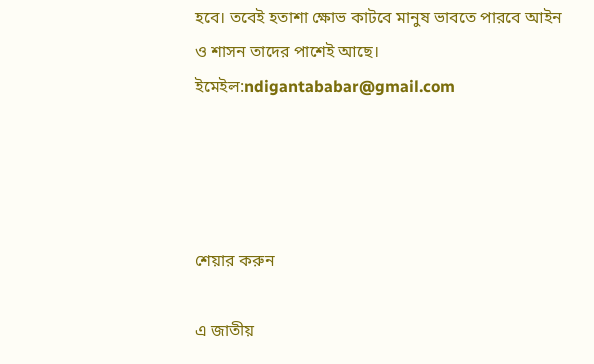হবে। তবেই হতাশা ক্ষোভ কাটবে মানুষ ভাবতে পারবে আইন ও শাসন তাদের পাশেই আছে। ইমেইল:ndigantababar@gmail.com




শেয়ার করুন

এ জাতীয়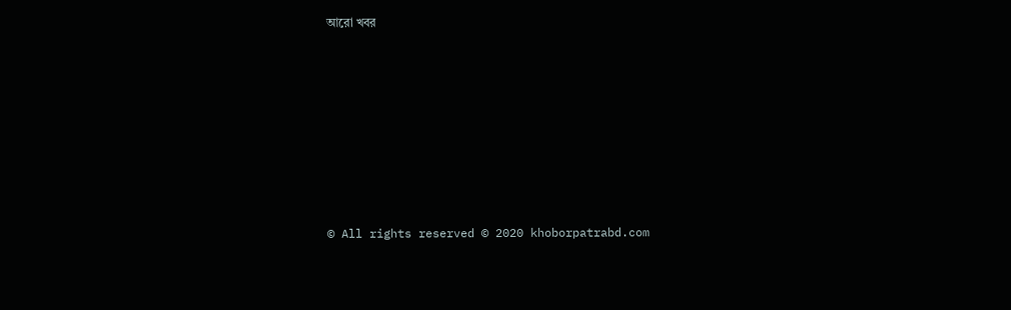আরো খবর









© All rights reserved © 2020 khoborpatrabd.com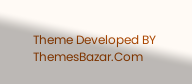Theme Developed BY ThemesBazar.Com